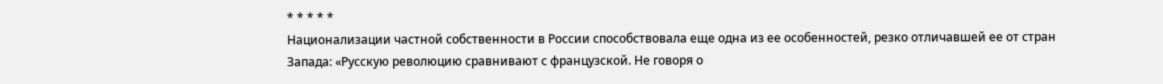* * * * *
Национализации частной собственности в России способствовала еще одна из ее особенностей, резко отличавшей ее от стран Запада: «Русскую революцию сравнивают с французской. Не говоря о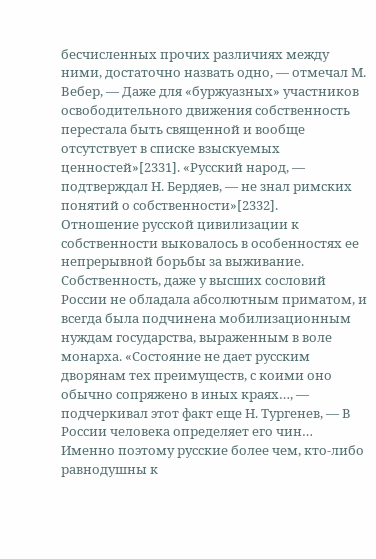бесчисленных прочих различиях между ними, достаточно назвать одно, — отмечал М. Вебер, — Даже для «буржуазных» участников освободительного движения собственность перестала быть священной и вообще отсутствует в списке взыскуемых ценностей»[2331]. «Русский народ, — подтверждал Н. Бердяев, — не знал римских понятий о собственности»[2332].
Отношение русской цивилизации к собственности выковалось в особенностях ее непрерывной борьбы за выживание. Собственность, даже у высших сословий России не обладала абсолютным приматом, и всегда была подчинена мобилизационным нуждам государства, выраженным в воле монарха. «Состояние не дает русским дворянам тех преимуществ, с коими оно обычно сопряжено в иных краях…, — подчеркивал этот факт еще Н. Тургенев, — В России человека определяет его чин… Именно поэтому русские более чем, кто-либо равнодушны к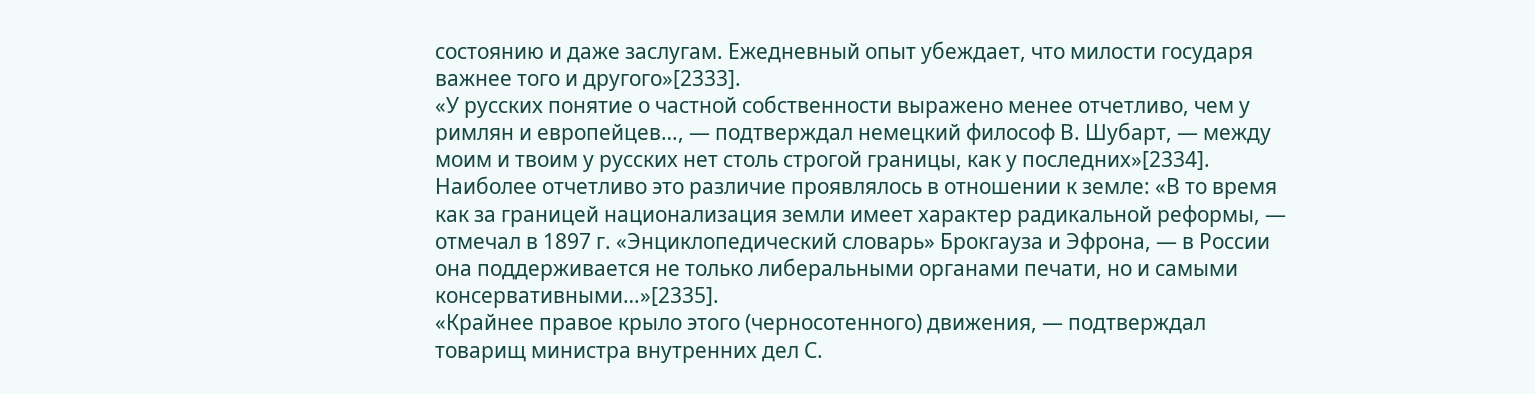состоянию и даже заслугам. Ежедневный опыт убеждает, что милости государя важнее того и другого»[2333].
«У русских понятие о частной собственности выражено менее отчетливо, чем у римлян и европейцев…, — подтверждал немецкий философ В. Шубарт, — между моим и твоим у русских нет столь строгой границы, как у последних»[2334]. Наиболее отчетливо это различие проявлялось в отношении к земле: «В то время как за границей национализация земли имеет характер радикальной реформы, — отмечал в 1897 г. «Энциклопедический словарь» Брокгауза и Эфрона, — в России она поддерживается не только либеральными органами печати, но и самыми консервативными…»[2335].
«Крайнее правое крыло этого (черносотенного) движения, — подтверждал товарищ министра внутренних дел С.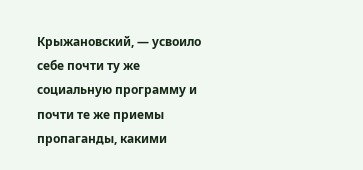Крыжановский, — усвоило себе почти ту же социальную программу и почти те же приемы пропаганды, какими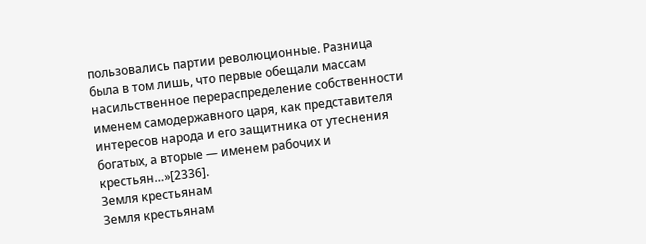пользовались партии революционные. Разница была в том лишь, что первые обещали массам насильственное перераспределение собственности именем самодержавного царя, как представителя интересов народа и его защитника от утеснения богатых, а вторые — именем рабочих и крестьян…»[2336].
Земля крестьянам
Земля крестьянам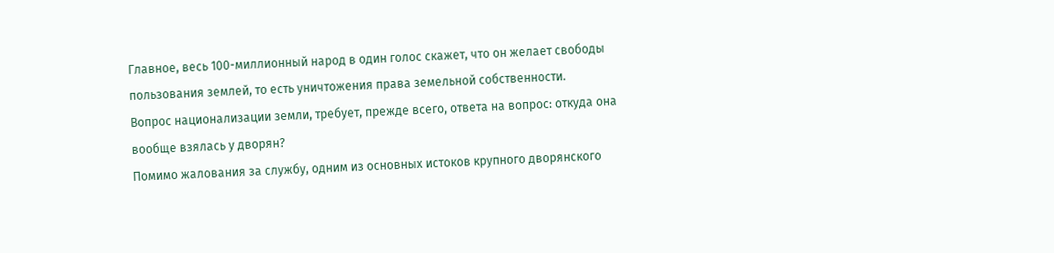Главное, весь 100-миллионный народ в один голос скажет, что он желает свободы пользования землей, то есть уничтожения права земельной собственности.
Вопрос национализации земли, требует, прежде всего, ответа на вопрос: откуда она вообще взялась у дворян?
Помимо жалования за службу, одним из основных истоков крупного дворянского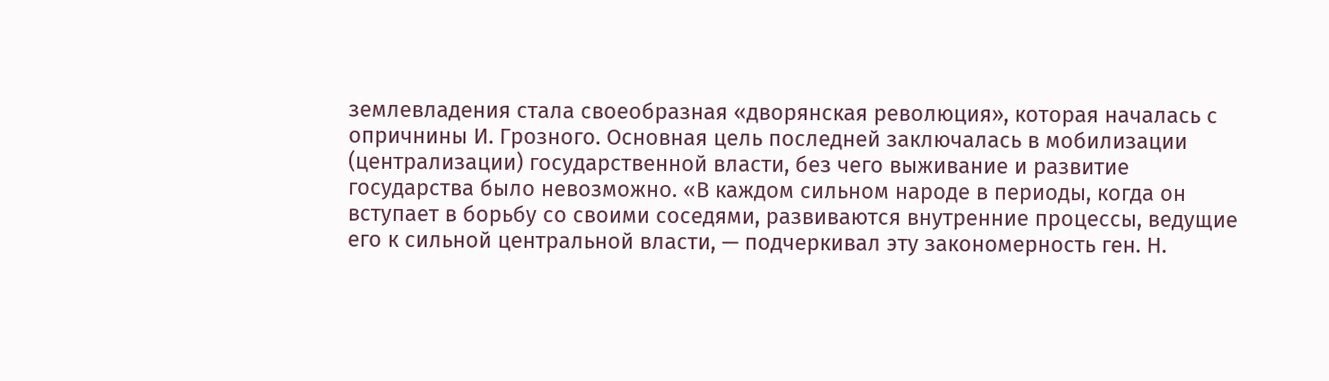землевладения стала своеобразная «дворянская революция», которая началась с опричнины И. Грозного. Основная цель последней заключалась в мобилизации (централизации) государственной власти, без чего выживание и развитие государства было невозможно. «В каждом сильном народе в периоды, когда он вступает в борьбу со своими соседями, развиваются внутренние процессы, ведущие его к сильной центральной власти, — подчеркивал эту закономерность ген. Н.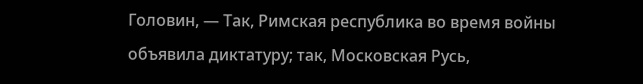Головин, — Так, Римская республика во время войны объявила диктатуру; так, Московская Русь,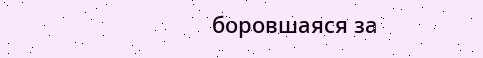боровшаяся за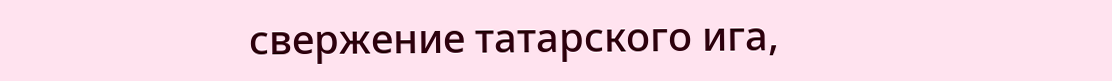свержение татарского ига,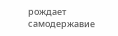рождает самодержавие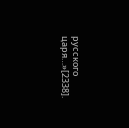русского царя…»[2338].